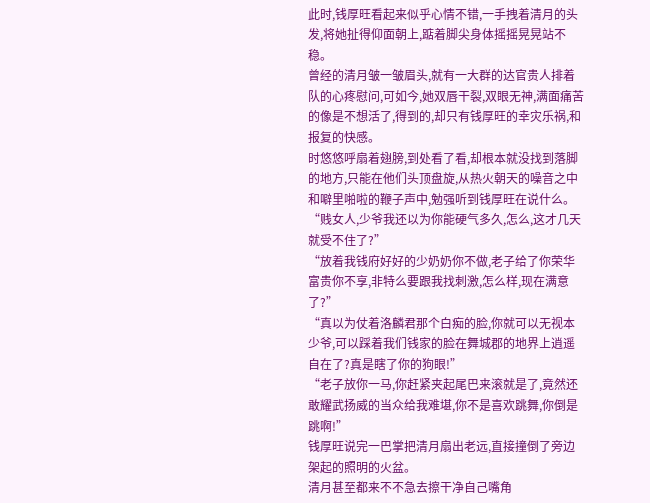此时,钱厚旺看起来似乎心情不错,一手拽着清月的头发,将她扯得仰面朝上,踮着脚尖身体摇摇晃晃站不稳。
曾经的清月皱一皱眉头,就有一大群的达官贵人排着队的心疼慰问,可如今,她双唇干裂,双眼无神,满面痛苦的像是不想活了,得到的,却只有钱厚旺的幸灾乐祸,和报复的快感。
时悠悠呼扇着翅膀,到处看了看,却根本就没找到落脚的地方,只能在他们头顶盘旋,从热火朝天的噪音之中和噼里啪啦的鞭子声中,勉强听到钱厚旺在说什么。
“贱女人,少爷我还以为你能硬气多久,怎么,这才几天就受不住了?”
“放着我钱府好好的少奶奶你不做,老子给了你荣华富贵你不享,非特么要跟我找刺激,怎么样,现在满意了?”
“真以为仗着洛麟君那个白痴的脸,你就可以无视本少爷,可以踩着我们钱家的脸在舞城郡的地界上逍遥自在了?真是瞎了你的狗眼!”
“老子放你一马,你赶紧夹起尾巴来滚就是了,竟然还敢耀武扬威的当众给我难堪,你不是喜欢跳舞,你倒是跳啊!”
钱厚旺说完一巴掌把清月扇出老远,直接撞倒了旁边架起的照明的火盆。
清月甚至都来不不急去擦干净自己嘴角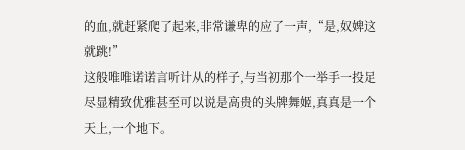的血,就赶紧爬了起来,非常谦卑的应了一声,“是,奴婢这就跳!”
这般唯唯诺诺言听计从的样子,与当初那个一举手一投足尽显精致优雅甚至可以说是高贵的头牌舞姬,真真是一个天上,一个地下。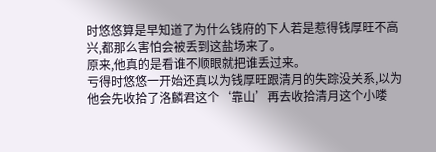时悠悠算是早知道了为什么钱府的下人若是惹得钱厚旺不高兴,都那么害怕会被丢到这盐场来了。
原来,他真的是看谁不顺眼就把谁丢过来。
亏得时悠悠一开始还真以为钱厚旺跟清月的失踪没关系,以为他会先收拾了洛麟君这个‘靠山’再去收拾清月这个小喽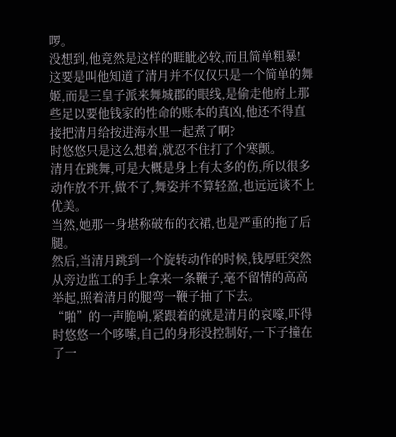啰。
没想到,他竟然是这样的睚眦必较,而且简单粗暴!
这要是叫他知道了清月并不仅仅只是一个简单的舞姬,而是三皇子派来舞城郡的眼线,是偷走他府上那些足以要他钱家的性命的账本的真凶,他还不得直接把清月给按进海水里一起煮了啊?
时悠悠只是这么想着,就忍不住打了个寒颤。
清月在跳舞,可是大概是身上有太多的伤,所以很多动作放不开,做不了,舞姿并不算轻盈,也远远谈不上优美。
当然,她那一身堪称破布的衣裙,也是严重的拖了后腿。
然后,当清月跳到一个旋转动作的时候,钱厚旺突然从旁边监工的手上拿来一条鞭子,毫不留情的高高举起,照着清月的腿弯一鞭子抽了下去。
“啪”的一声脆响,紧跟着的就是清月的哀嚎,吓得时悠悠一个哆嗦,自己的身形没控制好,一下子撞在了一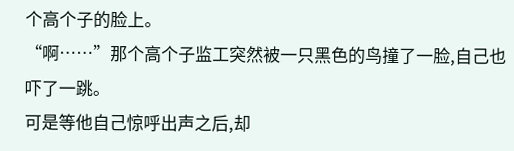个高个子的脸上。
“啊……”那个高个子监工突然被一只黑色的鸟撞了一脸,自己也吓了一跳。
可是等他自己惊呼出声之后,却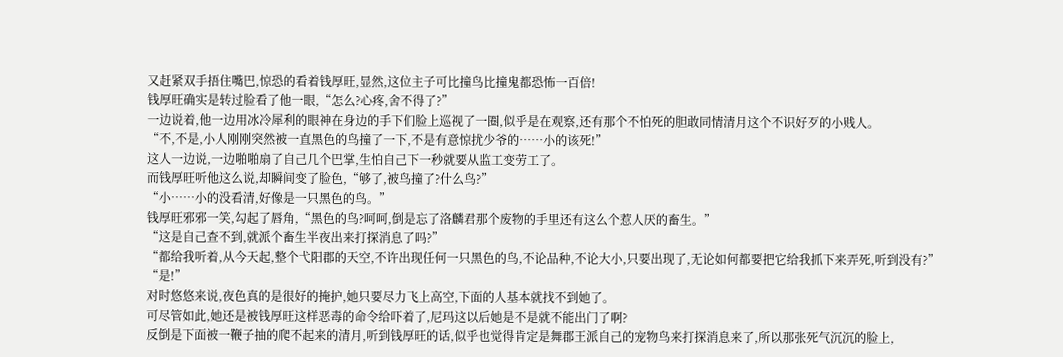又赶紧双手捂住嘴巴,惊恐的看着钱厚旺,显然,这位主子可比撞鸟比撞鬼都恐怖一百倍!
钱厚旺确实是转过脸看了他一眼,“怎么?心疼,舍不得了?”
一边说着,他一边用冰冷犀利的眼神在身边的手下们脸上巡视了一圈,似乎是在观察,还有那个不怕死的胆敢同情清月这个不识好歹的小贱人。
“不,不是,小人刚刚突然被一直黑色的鸟撞了一下,不是有意惊扰少爷的……小的该死!”
这人一边说,一边啪啪扇了自己几个巴掌,生怕自己下一秒就要从监工变劳工了。
而钱厚旺听他这么说,却瞬间变了脸色,“够了,被鸟撞了?什么鸟?”
“小……小的没看清,好像是一只黑色的鸟。”
钱厚旺邪邪一笑,勾起了唇角,“黑色的鸟?呵呵,倒是忘了洛麟君那个废物的手里还有这么个惹人厌的畜生。”
“这是自己查不到,就派个畜生半夜出来打探消息了吗?”
“都给我听着,从今天起,整个弋阳郡的天空,不许出现任何一只黑色的鸟,不论品种,不论大小,只要出现了,无论如何都要把它给我抓下来弄死,听到没有?”
“是!”
对时悠悠来说,夜色真的是很好的掩护,她只要尽力飞上高空,下面的人基本就找不到她了。
可尽管如此,她还是被钱厚旺这样恶毒的命令给吓着了,尼玛这以后她是不是就不能出门了啊?
反倒是下面被一鞭子抽的爬不起来的清月,听到钱厚旺的话,似乎也觉得肯定是舞郡王派自己的宠物鸟来打探消息来了,所以那张死气沉沉的脸上,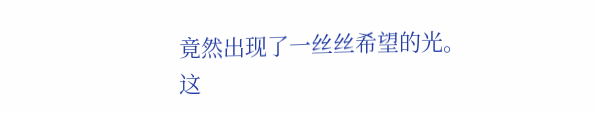竟然出现了一丝丝希望的光。
这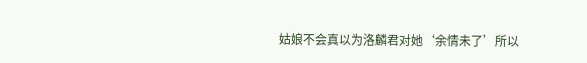姑娘不会真以为洛麟君对她‘余情未了’所以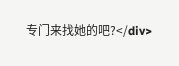专门来找她的吧?</div>